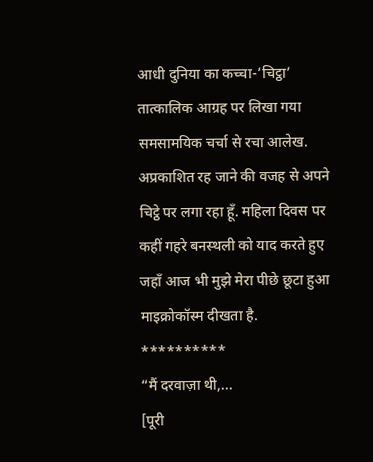आधी दुनिया का कच्चा-’चिट्ठा’
तात्कालिक आग्रह पर लिखा गया समसामयिक चर्चा से रचा आलेख. अप्रकाशित रह जाने की वजह से अपने चिट्ठे पर लगा रहा हूँ. महिला दिवस पर कहीं गहरे बनस्थली को याद करते हुए जहाँ आज भी मुझे मेरा पीछे छूटा हुआ माइक्रोकॉस्म दीखता है.
**********
“मैं दरवाज़ा थी,...
[पूरी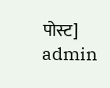पोस्ट]
admin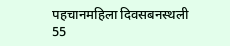पहचानमहिला दिवसबनस्थली
55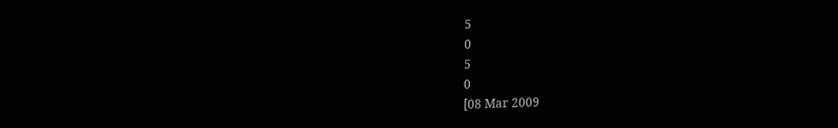5
0
5
0
[08 Mar 2009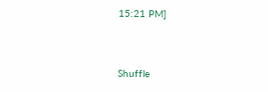15:21 PM]



Shuffle